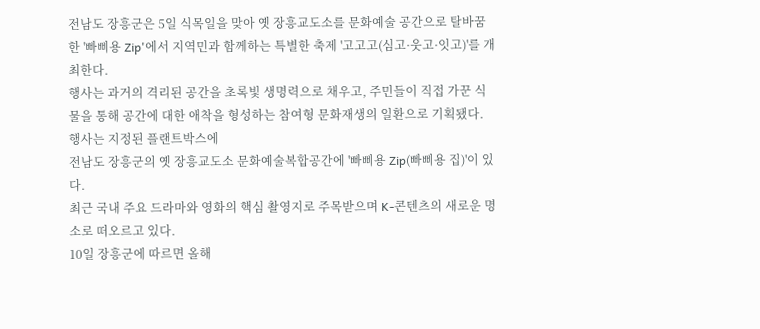전남도 장흥군은 5일 식목일을 맞아 옛 장흥교도소를 문화예술 공간으로 탈바꿈한 '빠삐용 Zip'에서 지역민과 함께하는 특별한 축제 '고고고(심고·웃고·잇고)'를 개최한다.
행사는 과거의 격리된 공간을 초록빛 생명력으로 채우고, 주민들이 직접 가꾼 식물을 통해 공간에 대한 애착을 형성하는 참여형 문화재생의 일환으로 기획됐다.
행사는 지정된 플랜트박스에
전남도 장흥군의 옛 장흥교도소 문화예술복합공간에 '빠삐용 Zip(빠삐용 집)'이 있다.
최근 국내 주요 드라마와 영화의 핵심 촬영지로 주목받으며 K-콘텐츠의 새로운 명소로 떠오르고 있다.
10일 장흥군에 따르면 올해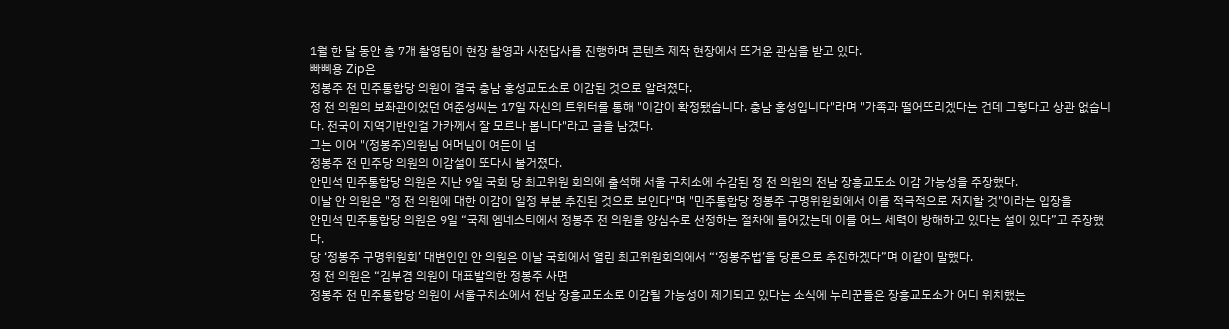1월 한 달 동안 총 7개 촬영팀이 현장 촬영과 사전답사를 진행하며 콘텐츠 제작 현장에서 뜨거운 관심을 받고 있다.
빠삐용 Zip은
정봉주 전 민주통합당 의원이 결국 충남 홍성교도소로 이감된 것으로 알려졌다.
정 전 의원의 보좌관이었던 여준성씨는 17일 자신의 트위터를 통해 "이감이 확정됐습니다. 충남 홍성입니다"라며 "가족과 떨어뜨리겠다는 건데 그렇다고 상관 없습니다. 전국이 지역기반인걸 가카께서 잘 모르나 봅니다"라고 글을 남겼다.
그는 이어 "(정봉주)의원님 어머님이 여든이 넘
정봉주 전 민주당 의원의 이감설이 또다시 불거졌다.
안민석 민주통합당 의원은 지난 9일 국회 당 최고위원 회의에 출석해 서울 구치소에 수감된 정 전 의원의 전남 장흥교도소 이감 가능성을 주장했다.
이날 안 의원은 "정 전 의원에 대한 이감이 일정 부분 추진된 것으로 보인다"며 "민주통합당 정봉주 구명위원회에서 이를 적극적으로 저지할 것"이라는 입장을
안민석 민주통합당 의원은 9일 “국제 엠네스티에서 정봉주 전 의원을 양심수로 선정하는 절차에 들어갔는데 이를 어느 세력이 방해하고 있다는 설이 있다”고 주장했다.
당 ‘정봉주 구명위원회’ 대변인인 안 의원은 이날 국회에서 열린 최고위원회의에서 “‘정봉주법’을 당론으로 추진하겠다”며 이같이 말했다.
정 전 의원은 “김부겸 의원이 대표발의한 정봉주 사면
정봉주 전 민주통합당 의원이 서울구치소에서 전남 장흥교도소로 이감될 가능성이 제기되고 있다는 소식에 누리꾼들은 장흥교도소가 어디 위치했는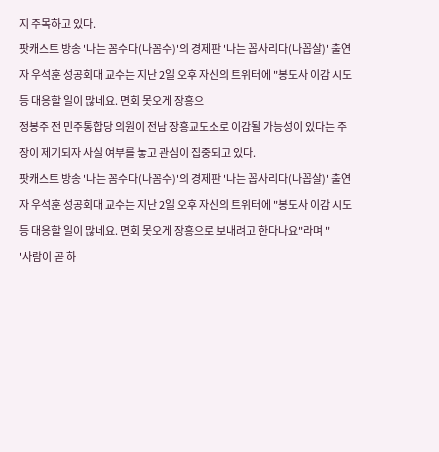지 주목하고 있다.
팟캐스트 방송 '나는 꼼수다(나꼼수)'의 경제판 '나는 꼽사리다(나꼽살)' 출연자 우석훈 성공회대 교수는 지난 2일 오후 자신의 트위터에 "봉도사 이감 시도 등 대응할 일이 많네요. 면회 못오게 장흥으
정봉주 전 민주통합당 의원이 전남 장흥교도소로 이감될 가능성이 있다는 주장이 제기되자 사실 여부를 놓고 관심이 집중되고 있다.
팟캐스트 방송 '나는 꼼수다(나꼼수)'의 경제판 '나는 꼽사리다(나꼽살)' 출연자 우석훈 성공회대 교수는 지난 2일 오후 자신의 트위터에 "봉도사 이감 시도 등 대응할 일이 많네요. 면회 못오게 장흥으로 보내려고 한다나요"라며 "
'사람이 곧 하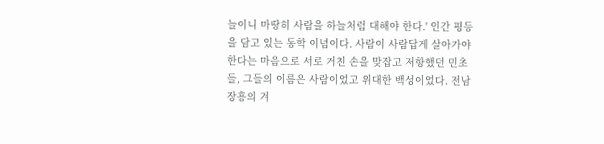늘이니 마땅히 사람을 하늘처럼 대해야 한다.' 인간 평등을 담고 있는 동학 이념이다. 사람이 사람답게 살아가야 한다는 마음으로 서로 거친 손을 맞잡고 저항했던 민초들, 그들의 이름은 사람이었고 위대한 백성이었다. 전남 장흥의 겨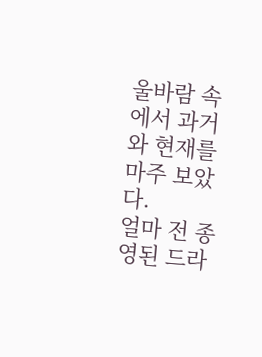울바람 속에서 과거와 현재를 마주 보았다.
얼마 전 종영된 드라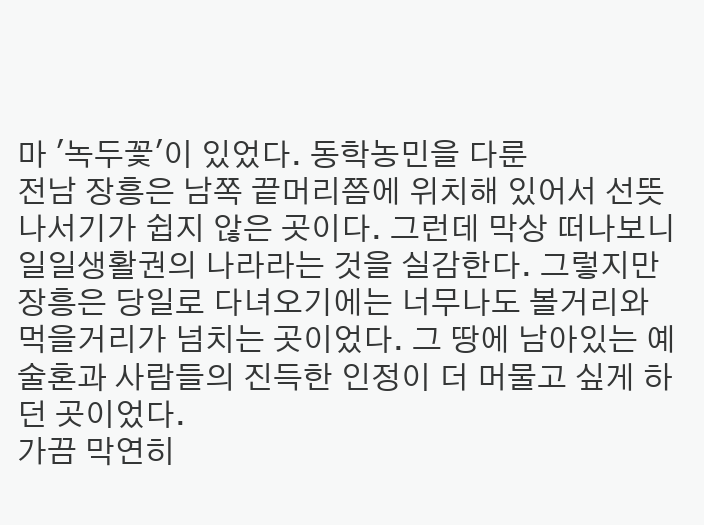마 '녹두꽃'이 있었다. 동학농민을 다룬
전남 장흥은 남쪽 끝머리쯤에 위치해 있어서 선뜻 나서기가 쉽지 않은 곳이다. 그런데 막상 떠나보니 일일생활권의 나라라는 것을 실감한다. 그렇지만 장흥은 당일로 다녀오기에는 너무나도 볼거리와 먹을거리가 넘치는 곳이었다. 그 땅에 남아있는 예술혼과 사람들의 진득한 인정이 더 머물고 싶게 하던 곳이었다.
가끔 막연히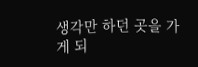생각만 하던 곳을 가게 되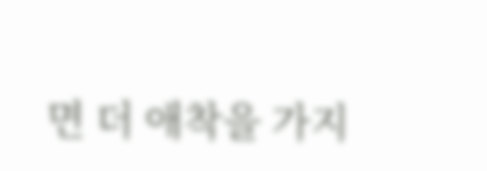면 더 애착을 가지